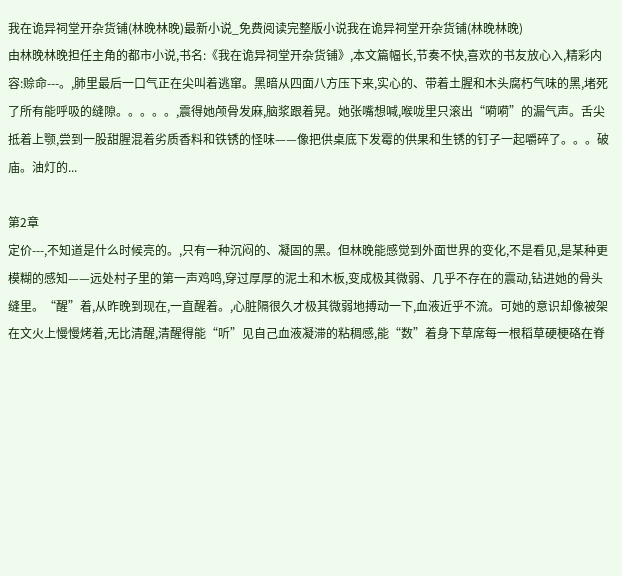我在诡异祠堂开杂货铺(林晚林晚)最新小说_免费阅读完整版小说我在诡异祠堂开杂货铺(林晚林晚)
由林晚林晚担任主角的都市小说,书名:《我在诡异祠堂开杂货铺》,本文篇幅长,节奏不快,喜欢的书友放心入,精彩内容:赊命---。,肺里最后一口气正在尖叫着逃窜。黑暗从四面八方压下来,实心的、带着土腥和木头腐朽气味的黑,堵死了所有能呼吸的缝隙。。。。。,震得她颅骨发麻,脑浆跟着晃。她张嘴想喊,喉咙里只滚出“嗬嗬”的漏气声。舌尖抵着上颚,尝到一股甜腥混着劣质香料和铁锈的怪味——像把供桌底下发霉的供果和生锈的钉子一起嚼碎了。。。破庙。油灯的...

第2章
定价---,不知道是什么时候亮的。,只有一种沉闷的、凝固的黑。但林晚能感觉到外面世界的变化,不是看见,是某种更模糊的感知——远处村子里的第一声鸡鸣,穿过厚厚的泥土和木板,变成极其微弱、几乎不存在的震动,钻进她的骨头缝里。“醒”着,从昨晚到现在,一直醒着。,心脏隔很久才极其微弱地搏动一下,血液近乎不流。可她的意识却像被架在文火上慢慢烤着,无比清醒,清醒得能“听”见自己血液凝滞的粘稠感,能“数”着身下草席每一根稻草硬梗硌在脊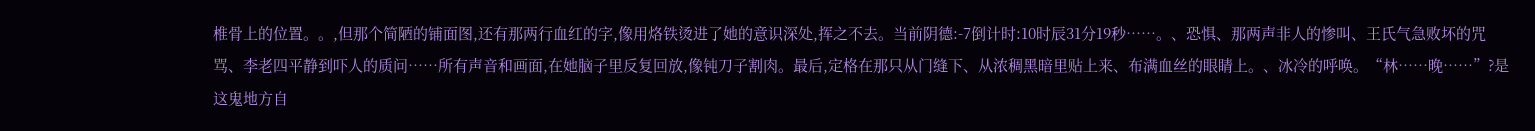椎骨上的位置。。,但那个简陋的铺面图,还有那两行血红的字,像用烙铁烫进了她的意识深处,挥之不去。当前阴德:-7倒计时:10时辰31分19秒……。、恐惧、那两声非人的惨叫、王氏气急败坏的咒骂、李老四平静到吓人的质问……所有声音和画面,在她脑子里反复回放,像钝刀子割肉。最后,定格在那只从门缝下、从浓稠黑暗里贴上来、布满血丝的眼睛上。、冰冷的呼唤。“林……晚……”?是这鬼地方自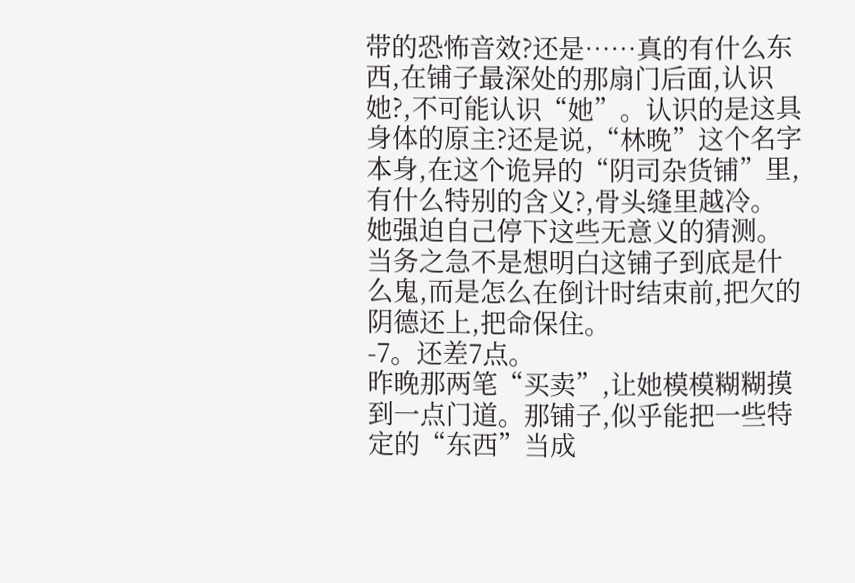带的恐怖音效?还是……真的有什么东西,在铺子最深处的那扇门后面,认识她?,不可能认识“她”。认识的是这具身体的原主?还是说,“林晚”这个名字本身,在这个诡异的“阴司杂货铺”里,有什么特别的含义?,骨头缝里越冷。
她强迫自己停下这些无意义的猜测。当务之急不是想明白这铺子到底是什么鬼,而是怎么在倒计时结束前,把欠的阴德还上,把命保住。
-7。还差7点。
昨晚那两笔“买卖”,让她模模糊糊摸到一点门道。那铺子,似乎能把一些特定的“东西”当成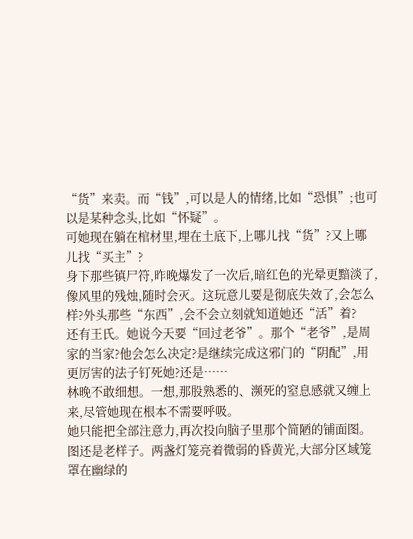“货”来卖。而“钱”,可以是人的情绪,比如“恐惧”;也可以是某种念头,比如“怀疑”。
可她现在躺在棺材里,埋在土底下,上哪儿找“货”?又上哪儿找“买主”?
身下那些镇尸符,昨晚爆发了一次后,暗红色的光晕更黯淡了,像风里的残烛,随时会灭。这玩意儿要是彻底失效了,会怎么样?外头那些“东西”,会不会立刻就知道她还“活”着?
还有王氏。她说今天要“回过老爷”。那个“老爷”,是周家的当家?他会怎么决定?是继续完成这邪门的“阴配”,用更厉害的法子钉死她?还是……
林晚不敢细想。一想,那股熟悉的、濒死的窒息感就又缠上来,尽管她现在根本不需要呼吸。
她只能把全部注意力,再次投向脑子里那个简陋的铺面图。
图还是老样子。两盏灯笼亮着微弱的昏黄光,大部分区域笼罩在幽绿的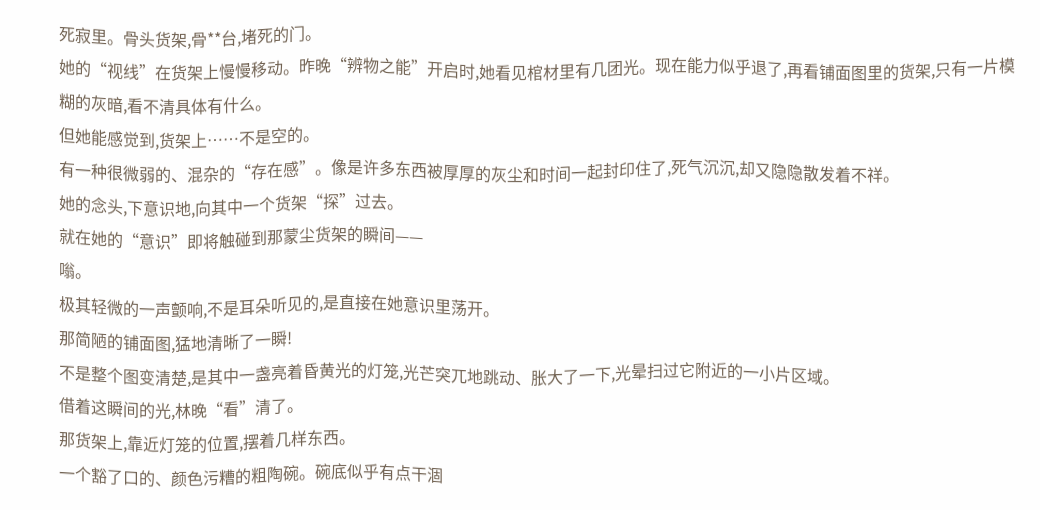死寂里。骨头货架,骨**台,堵死的门。
她的“视线”在货架上慢慢移动。昨晚“辨物之能”开启时,她看见棺材里有几团光。现在能力似乎退了,再看铺面图里的货架,只有一片模糊的灰暗,看不清具体有什么。
但她能感觉到,货架上……不是空的。
有一种很微弱的、混杂的“存在感”。像是许多东西被厚厚的灰尘和时间一起封印住了,死气沉沉,却又隐隐散发着不祥。
她的念头,下意识地,向其中一个货架“探”过去。
就在她的“意识”即将触碰到那蒙尘货架的瞬间——
嗡。
极其轻微的一声颤响,不是耳朵听见的,是直接在她意识里荡开。
那简陋的铺面图,猛地清晰了一瞬!
不是整个图变清楚,是其中一盏亮着昏黄光的灯笼,光芒突兀地跳动、胀大了一下,光晕扫过它附近的一小片区域。
借着这瞬间的光,林晚“看”清了。
那货架上,靠近灯笼的位置,摆着几样东西。
一个豁了口的、颜色污糟的粗陶碗。碗底似乎有点干涸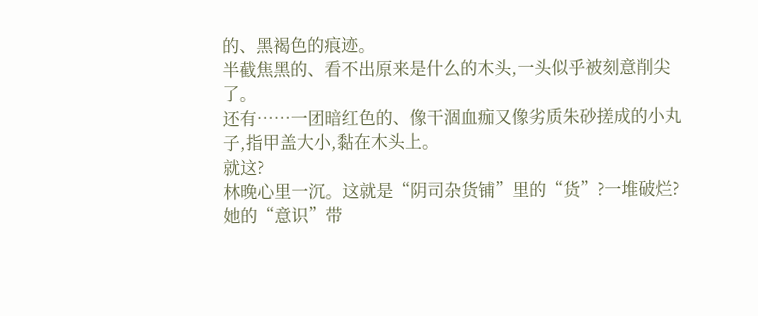的、黑褐色的痕迹。
半截焦黑的、看不出原来是什么的木头,一头似乎被刻意削尖了。
还有……一团暗红色的、像干涸血痂又像劣质朱砂搓成的小丸子,指甲盖大小,黏在木头上。
就这?
林晚心里一沉。这就是“阴司杂货铺”里的“货”?一堆破烂?
她的“意识”带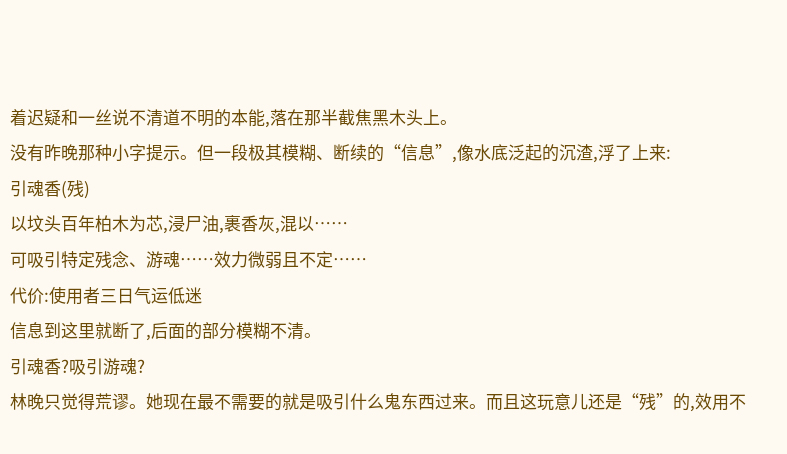着迟疑和一丝说不清道不明的本能,落在那半截焦黑木头上。
没有昨晚那种小字提示。但一段极其模糊、断续的“信息”,像水底泛起的沉渣,浮了上来:
引魂香(残)
以坟头百年柏木为芯,浸尸油,裹香灰,混以……
可吸引特定残念、游魂……效力微弱且不定……
代价:使用者三日气运低迷
信息到这里就断了,后面的部分模糊不清。
引魂香?吸引游魂?
林晚只觉得荒谬。她现在最不需要的就是吸引什么鬼东西过来。而且这玩意儿还是“残”的,效用不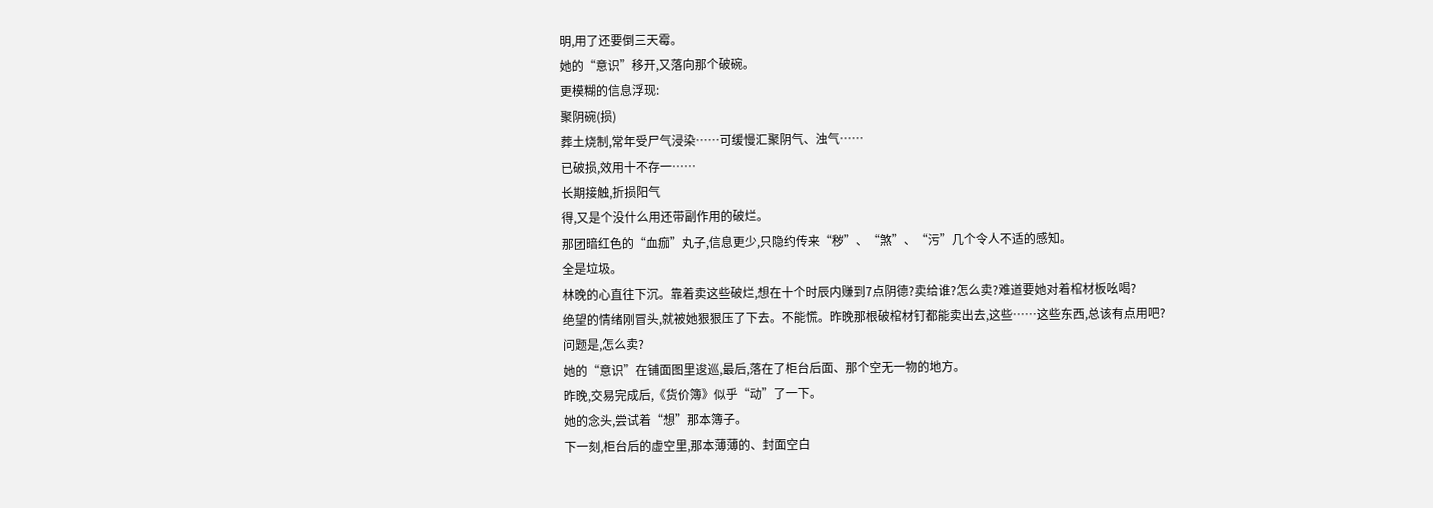明,用了还要倒三天霉。
她的“意识”移开,又落向那个破碗。
更模糊的信息浮现:
聚阴碗(损)
葬土烧制,常年受尸气浸染……可缓慢汇聚阴气、浊气……
已破损,效用十不存一……
长期接触,折损阳气
得,又是个没什么用还带副作用的破烂。
那团暗红色的“血痂”丸子,信息更少,只隐约传来“秽”、“煞”、“污”几个令人不适的感知。
全是垃圾。
林晚的心直往下沉。靠着卖这些破烂,想在十个时辰内赚到7点阴德?卖给谁?怎么卖?难道要她对着棺材板吆喝?
绝望的情绪刚冒头,就被她狠狠压了下去。不能慌。昨晚那根破棺材钉都能卖出去,这些……这些东西,总该有点用吧?
问题是,怎么卖?
她的“意识”在铺面图里逡巡,最后,落在了柜台后面、那个空无一物的地方。
昨晚,交易完成后,《货价簿》似乎“动”了一下。
她的念头,尝试着“想”那本簿子。
下一刻,柜台后的虚空里,那本薄薄的、封面空白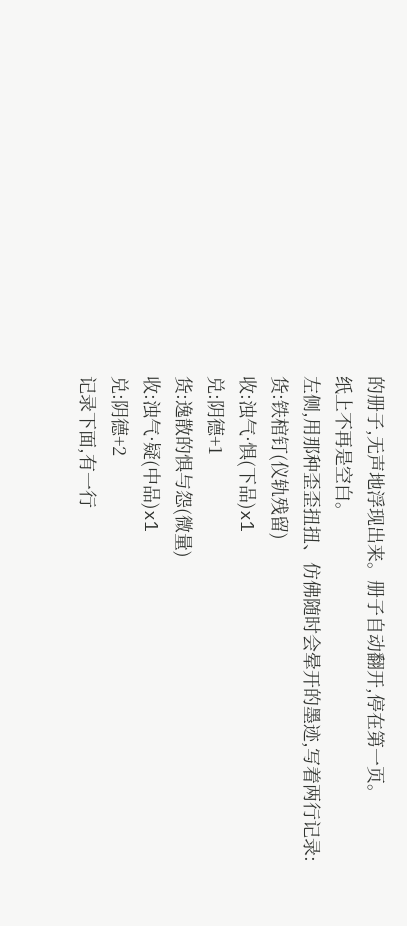的册子,无声地浮现出来。册子自动翻开,停在第一页。
纸上不再是空白。
左侧,用那种歪歪扭扭、仿佛随时会晕开的墨迹,写着两行记录:
货:铁棺钉(仪轨残留)
收:浊气·惧(下品)x1
兑:阴德+1
货:逸散的惧与怨(微量)
收:浊气·疑(中品)x1
兑:阴德+2
记录下面,有一行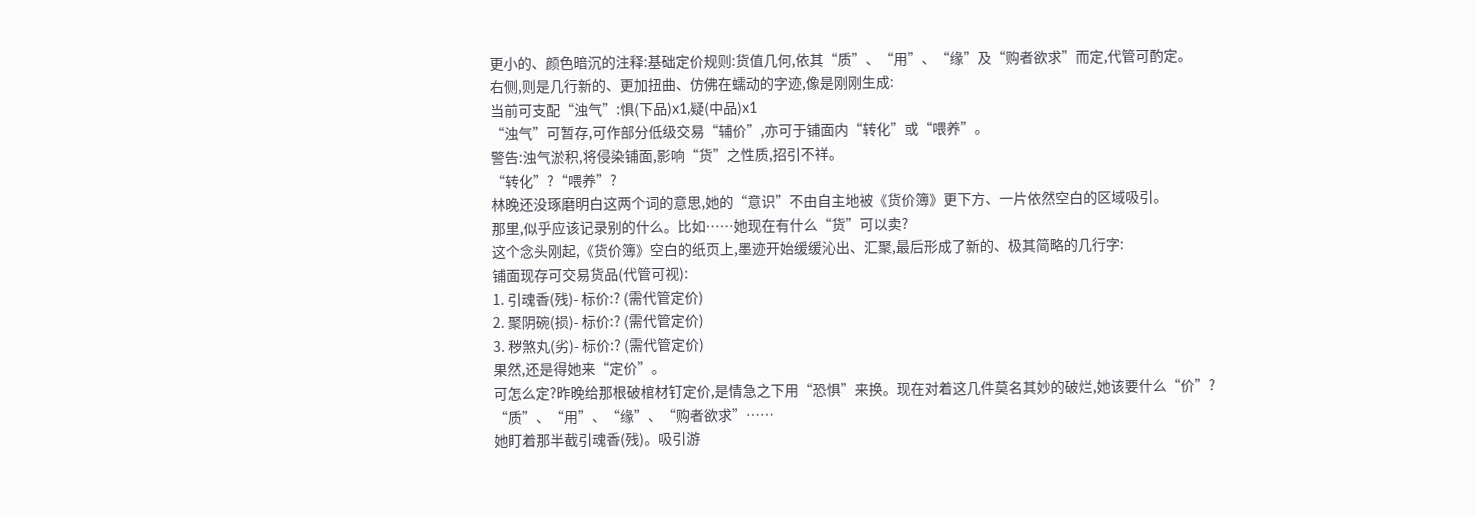更小的、颜色暗沉的注释:基础定价规则:货值几何,依其“质”、“用”、“缘”及“购者欲求”而定,代管可酌定。
右侧,则是几行新的、更加扭曲、仿佛在蠕动的字迹,像是刚刚生成:
当前可支配“浊气”:惧(下品)x1,疑(中品)x1
“浊气”可暂存,可作部分低级交易“辅价”,亦可于铺面内“转化”或“喂养”。
警告:浊气淤积,将侵染铺面,影响“货”之性质,招引不祥。
“转化”?“喂养”?
林晚还没琢磨明白这两个词的意思,她的“意识”不由自主地被《货价簿》更下方、一片依然空白的区域吸引。
那里,似乎应该记录别的什么。比如……她现在有什么“货”可以卖?
这个念头刚起,《货价簿》空白的纸页上,墨迹开始缓缓沁出、汇聚,最后形成了新的、极其简略的几行字:
铺面现存可交易货品(代管可视):
1. 引魂香(残)- 标价:? (需代管定价)
2. 聚阴碗(损)- 标价:? (需代管定价)
3. 秽煞丸(劣)- 标价:? (需代管定价)
果然,还是得她来“定价”。
可怎么定?昨晚给那根破棺材钉定价,是情急之下用“恐惧”来换。现在对着这几件莫名其妙的破烂,她该要什么“价”?
“质”、“用”、“缘”、“购者欲求”……
她盯着那半截引魂香(残)。吸引游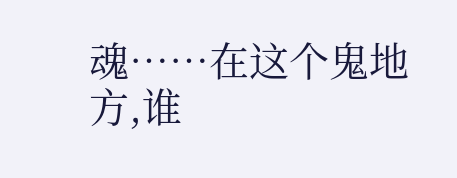魂……在这个鬼地方,谁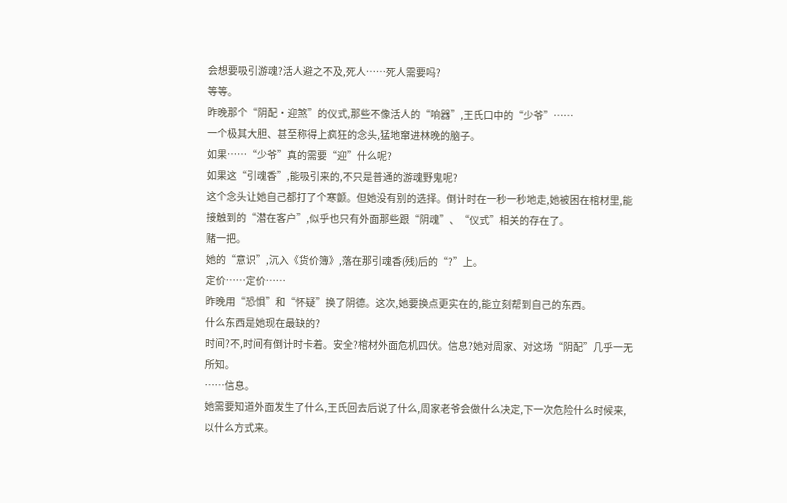会想要吸引游魂?活人避之不及,死人……死人需要吗?
等等。
昨晚那个“阴配·迎煞”的仪式,那些不像活人的“响器”,王氏口中的“少爷”……
一个极其大胆、甚至称得上疯狂的念头,猛地窜进林晚的脑子。
如果……“少爷”真的需要“迎”什么呢?
如果这“引魂香”,能吸引来的,不只是普通的游魂野鬼呢?
这个念头让她自己都打了个寒颤。但她没有别的选择。倒计时在一秒一秒地走,她被困在棺材里,能接触到的“潜在客户”,似乎也只有外面那些跟“阴魂”、“仪式”相关的存在了。
赌一把。
她的“意识”,沉入《货价簿》,落在那引魂香(残)后的“?”上。
定价……定价……
昨晚用“恐惧”和“怀疑”换了阴德。这次,她要换点更实在的,能立刻帮到自己的东西。
什么东西是她现在最缺的?
时间?不,时间有倒计时卡着。安全?棺材外面危机四伏。信息?她对周家、对这场“阴配”几乎一无所知。
……信息。
她需要知道外面发生了什么,王氏回去后说了什么,周家老爷会做什么决定,下一次危险什么时候来,以什么方式来。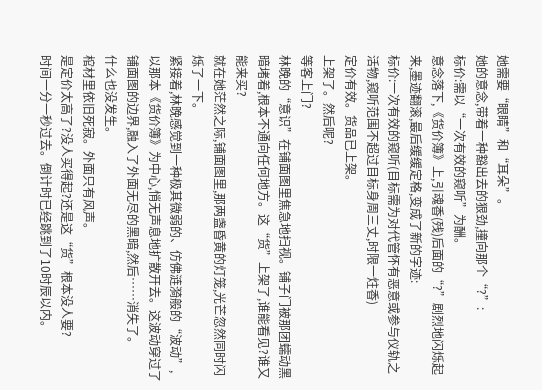她需要“眼睛”和“耳朵”。
她的意念,带着一种豁出去的狠劲,撞向那个“?”:
标价:需以“一次有效的窥听”为酬。
意念落下,《货价簿》上,引魂香(残)后面的“?”剧烈地闪烁起来,墨迹翻滚,最后缓缓定格,变成了新的字迹:
标价:一次有效的窥听(目标需为对代管怀有恶意或参与仪轨之活物,窥听范围不超过目标身周三丈,时限一炷香)
定价有效。货品已上架。
上架了。然后呢?
等客上门?
林晚的“意识”在铺面图里焦急地扫视。铺子门被那团蠕动黑暗堵着,根本不通向任何地方。这“货”上架了,谁能看见?谁又能来买?
就在她茫然之际,铺面图里,那两盏昏黄的灯笼,光芒忽然同时闪烁了一下。
紧接着,林晚感觉到一种极其微弱的、仿佛涟漪般的“波动”,以那本《货价簿》为中心,悄无声息地扩散开去。这波动穿过了铺面图的边界,融入了外面无尽的黑暗,然后……消失了。
什么也没发生。
棺材里依旧死寂。外面只有风声。
是定价太高了?没人买得起?还是这“货”根本没人要?
时间一分一秒过去。倒计时已经跳到了10时辰以内。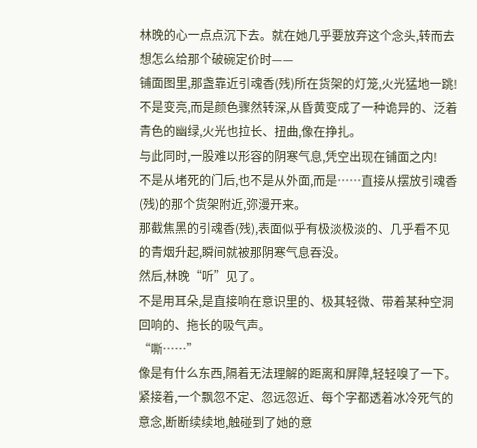林晚的心一点点沉下去。就在她几乎要放弃这个念头,转而去想怎么给那个破碗定价时——
铺面图里,那盏靠近引魂香(残)所在货架的灯笼,火光猛地一跳!
不是变亮,而是颜色骤然转深,从昏黄变成了一种诡异的、泛着青色的幽绿,火光也拉长、扭曲,像在挣扎。
与此同时,一股难以形容的阴寒气息,凭空出现在铺面之内!
不是从堵死的门后,也不是从外面,而是……直接从摆放引魂香(残)的那个货架附近,弥漫开来。
那截焦黑的引魂香(残),表面似乎有极淡极淡的、几乎看不见的青烟升起,瞬间就被那阴寒气息吞没。
然后,林晚“听”见了。
不是用耳朵,是直接响在意识里的、极其轻微、带着某种空洞回响的、拖长的吸气声。
“嘶……”
像是有什么东西,隔着无法理解的距离和屏障,轻轻嗅了一下。
紧接着,一个飘忽不定、忽远忽近、每个字都透着冰冷死气的意念,断断续续地,触碰到了她的意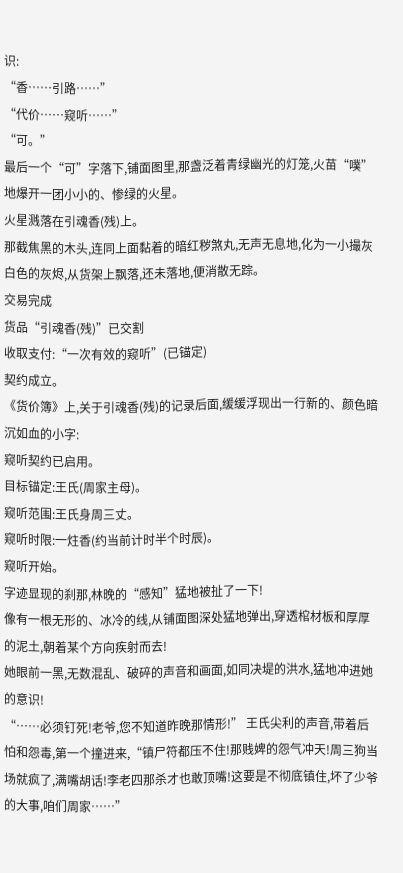识:
“香……引路……”
“代价……窥听……”
“可。”
最后一个“可”字落下,铺面图里,那盏泛着青绿幽光的灯笼,火苗“噗”地爆开一团小小的、惨绿的火星。
火星溅落在引魂香(残)上。
那截焦黑的木头,连同上面黏着的暗红秽煞丸,无声无息地,化为一小撮灰白色的灰烬,从货架上飘落,还未落地,便消散无踪。
交易完成
货品“引魂香(残)”已交割
收取支付:“一次有效的窥听”(已锚定)
契约成立。
《货价簿》上,关于引魂香(残)的记录后面,缓缓浮现出一行新的、颜色暗沉如血的小字:
窥听契约已启用。
目标锚定:王氏(周家主母)。
窥听范围:王氏身周三丈。
窥听时限:一炷香(约当前计时半个时辰)。
窥听开始。
字迹显现的刹那,林晚的“感知”猛地被扯了一下!
像有一根无形的、冰冷的线,从铺面图深处猛地弹出,穿透棺材板和厚厚的泥土,朝着某个方向疾射而去!
她眼前一黑,无数混乱、破碎的声音和画面,如同决堤的洪水,猛地冲进她的意识!
“……必须钉死!老爷,您不知道昨晚那情形!” 王氏尖利的声音,带着后怕和怨毒,第一个撞进来,“镇尸符都压不住!那贱婢的怨气冲天!周三狗当场就疯了,满嘴胡话!李老四那杀才也敢顶嘴!这要是不彻底镇住,坏了少爷的大事,咱们周家……”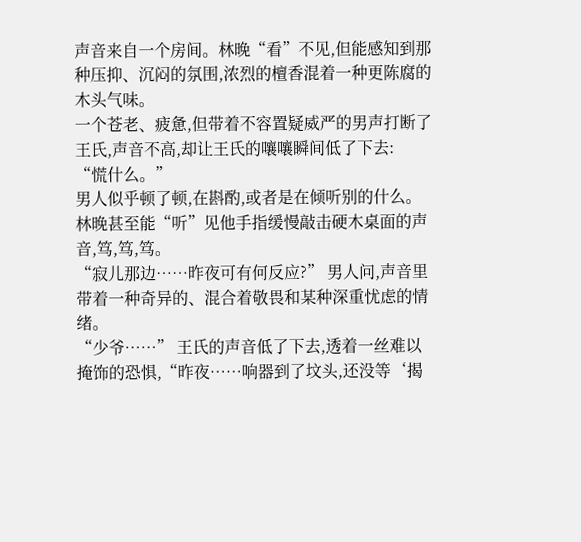声音来自一个房间。林晚“看”不见,但能感知到那种压抑、沉闷的氛围,浓烈的檀香混着一种更陈腐的木头气味。
一个苍老、疲惫,但带着不容置疑威严的男声打断了王氏,声音不高,却让王氏的嚷嚷瞬间低了下去:
“慌什么。”
男人似乎顿了顿,在斟酌,或者是在倾听别的什么。林晚甚至能“听”见他手指缓慢敲击硬木桌面的声音,笃,笃,笃。
“寂儿那边……昨夜可有何反应?” 男人问,声音里带着一种奇异的、混合着敬畏和某种深重忧虑的情绪。
“少爷……” 王氏的声音低了下去,透着一丝难以掩饰的恐惧,“昨夜……响器到了坟头,还没等‘揭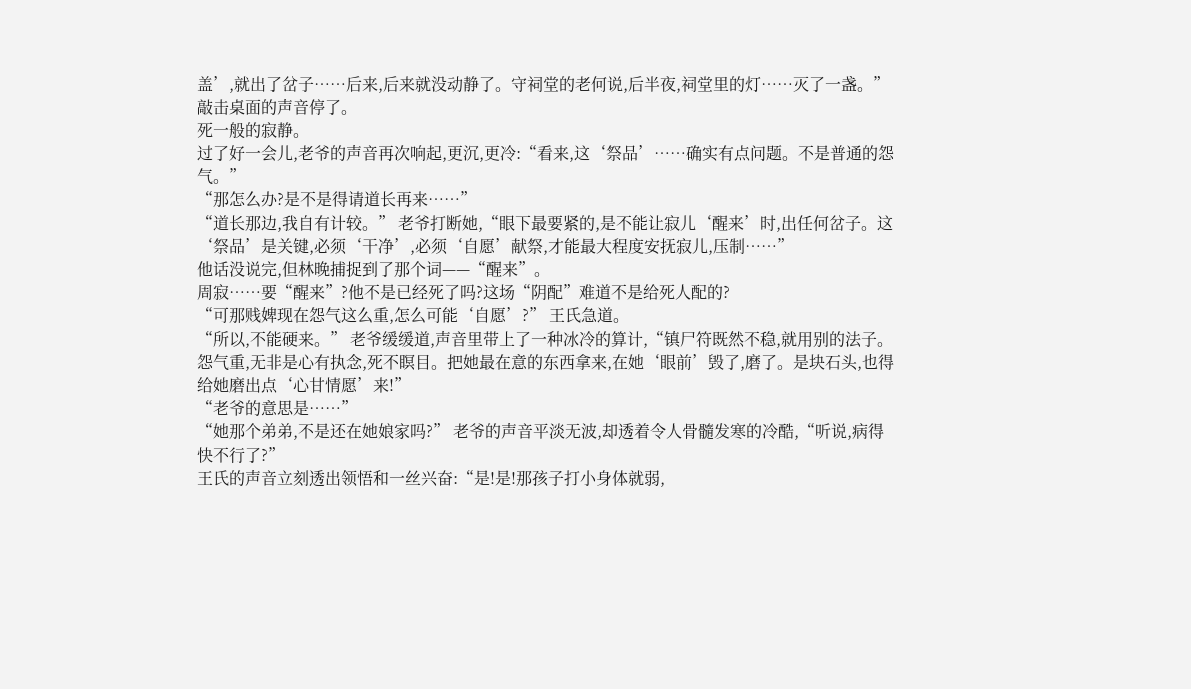盖’,就出了岔子……后来,后来就没动静了。守祠堂的老何说,后半夜,祠堂里的灯……灭了一盏。”
敲击桌面的声音停了。
死一般的寂静。
过了好一会儿,老爷的声音再次响起,更沉,更冷:“看来,这‘祭品’……确实有点问题。不是普通的怨气。”
“那怎么办?是不是得请道长再来……”
“道长那边,我自有计较。” 老爷打断她,“眼下最要紧的,是不能让寂儿‘醒来’时,出任何岔子。这‘祭品’是关键,必须‘干净’,必须‘自愿’献祭,才能最大程度安抚寂儿,压制……”
他话没说完,但林晚捕捉到了那个词——“醒来”。
周寂……要“醒来”?他不是已经死了吗?这场“阴配”难道不是给死人配的?
“可那贱婢现在怨气这么重,怎么可能‘自愿’?” 王氏急道。
“所以,不能硬来。” 老爷缓缓道,声音里带上了一种冰冷的算计,“镇尸符既然不稳,就用别的法子。怨气重,无非是心有执念,死不瞑目。把她最在意的东西拿来,在她‘眼前’毁了,磨了。是块石头,也得给她磨出点‘心甘情愿’来!”
“老爷的意思是……”
“她那个弟弟,不是还在她娘家吗?” 老爷的声音平淡无波,却透着令人骨髓发寒的冷酷,“听说,病得快不行了?”
王氏的声音立刻透出领悟和一丝兴奋:“是!是!那孩子打小身体就弱,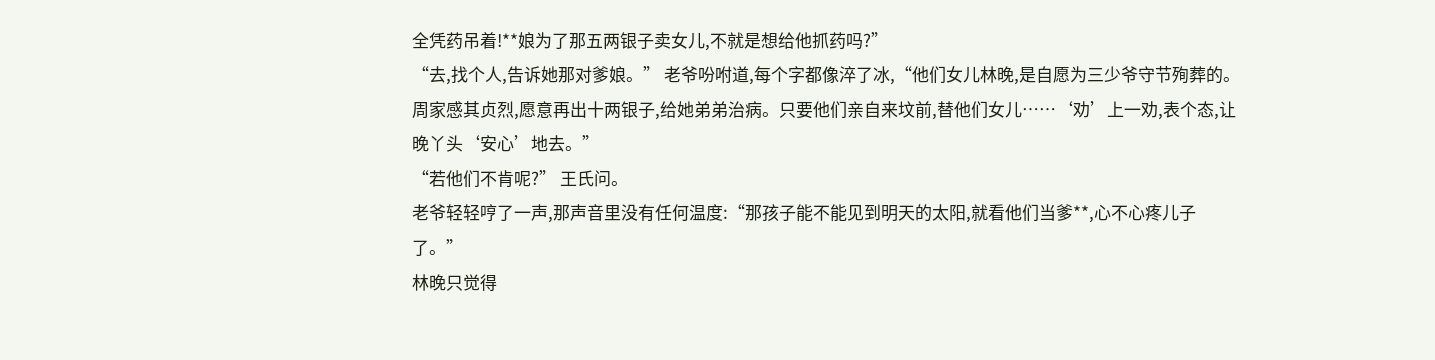全凭药吊着!**娘为了那五两银子卖女儿,不就是想给他抓药吗?”
“去,找个人,告诉她那对爹娘。” 老爷吩咐道,每个字都像淬了冰,“他们女儿林晚,是自愿为三少爷守节殉葬的。周家感其贞烈,愿意再出十两银子,给她弟弟治病。只要他们亲自来坟前,替他们女儿……‘劝’上一劝,表个态,让晚丫头‘安心’地去。”
“若他们不肯呢?” 王氏问。
老爷轻轻哼了一声,那声音里没有任何温度:“那孩子能不能见到明天的太阳,就看他们当爹**,心不心疼儿子了。”
林晚只觉得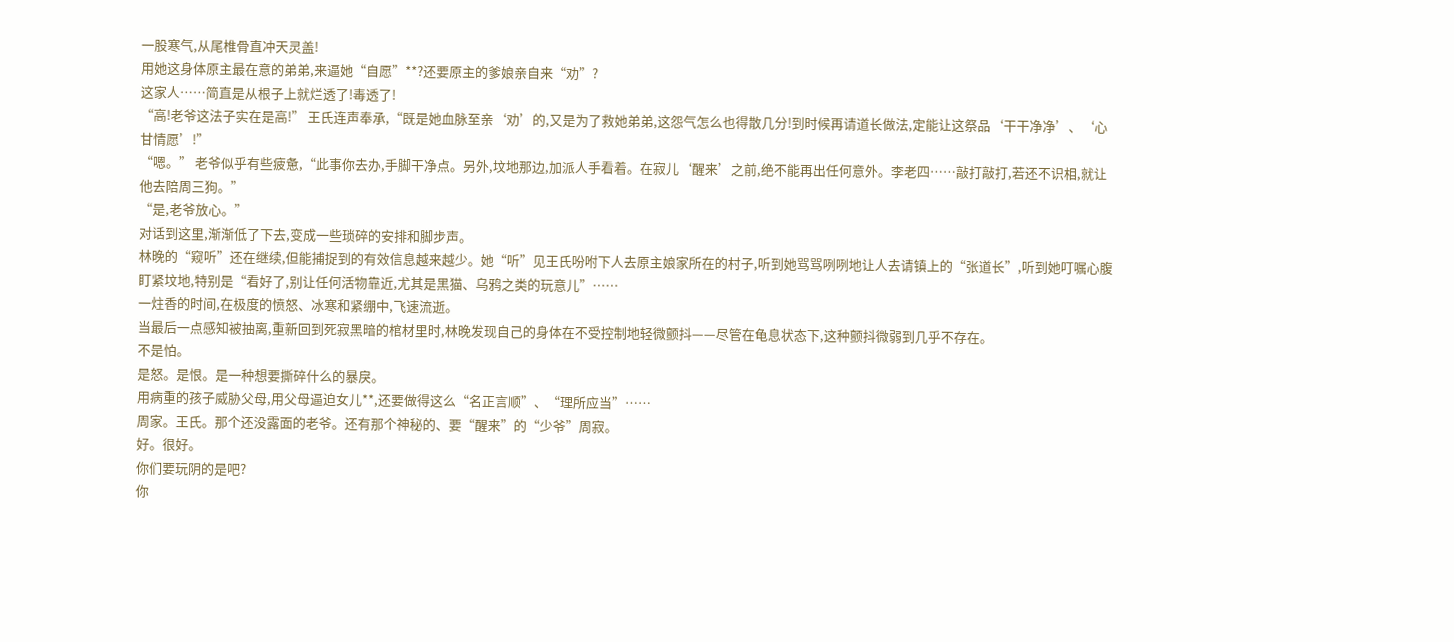一股寒气,从尾椎骨直冲天灵盖!
用她这身体原主最在意的弟弟,来逼她“自愿”**?还要原主的爹娘亲自来“劝”?
这家人……简直是从根子上就烂透了!毒透了!
“高!老爷这法子实在是高!” 王氏连声奉承,“既是她血脉至亲‘劝’的,又是为了救她弟弟,这怨气怎么也得散几分!到时候再请道长做法,定能让这祭品‘干干净净’、‘心甘情愿’!”
“嗯。” 老爷似乎有些疲惫,“此事你去办,手脚干净点。另外,坟地那边,加派人手看着。在寂儿‘醒来’之前,绝不能再出任何意外。李老四……敲打敲打,若还不识相,就让他去陪周三狗。”
“是,老爷放心。”
对话到这里,渐渐低了下去,变成一些琐碎的安排和脚步声。
林晚的“窥听”还在继续,但能捕捉到的有效信息越来越少。她“听”见王氏吩咐下人去原主娘家所在的村子,听到她骂骂咧咧地让人去请镇上的“张道长”,听到她叮嘱心腹盯紧坟地,特别是“看好了,别让任何活物靠近,尤其是黑猫、乌鸦之类的玩意儿”……
一炷香的时间,在极度的愤怒、冰寒和紧绷中,飞速流逝。
当最后一点感知被抽离,重新回到死寂黑暗的棺材里时,林晚发现自己的身体在不受控制地轻微颤抖——尽管在龟息状态下,这种颤抖微弱到几乎不存在。
不是怕。
是怒。是恨。是一种想要撕碎什么的暴戾。
用病重的孩子威胁父母,用父母逼迫女儿**,还要做得这么“名正言顺”、“理所应当”……
周家。王氏。那个还没露面的老爷。还有那个神秘的、要“醒来”的“少爷”周寂。
好。很好。
你们要玩阴的是吧?
你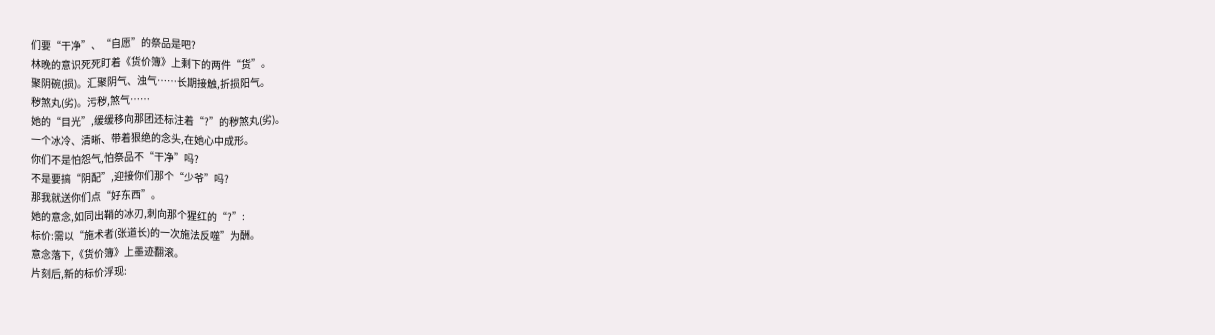们要“干净”、“自愿”的祭品是吧?
林晚的意识死死盯着《货价簿》上剩下的两件“货”。
聚阴碗(损)。汇聚阴气、浊气……长期接触,折损阳气。
秽煞丸(劣)。污秽,煞气……
她的“目光”,缓缓移向那团还标注着“?”的秽煞丸(劣)。
一个冰冷、清晰、带着狠绝的念头,在她心中成形。
你们不是怕怨气,怕祭品不“干净”吗?
不是要搞“阴配”,迎接你们那个“少爷”吗?
那我就送你们点“好东西”。
她的意念,如同出鞘的冰刃,刺向那个猩红的“?”:
标价:需以“施术者(张道长)的一次施法反噬”为酬。
意念落下,《货价簿》上墨迹翻滚。
片刻后,新的标价浮现: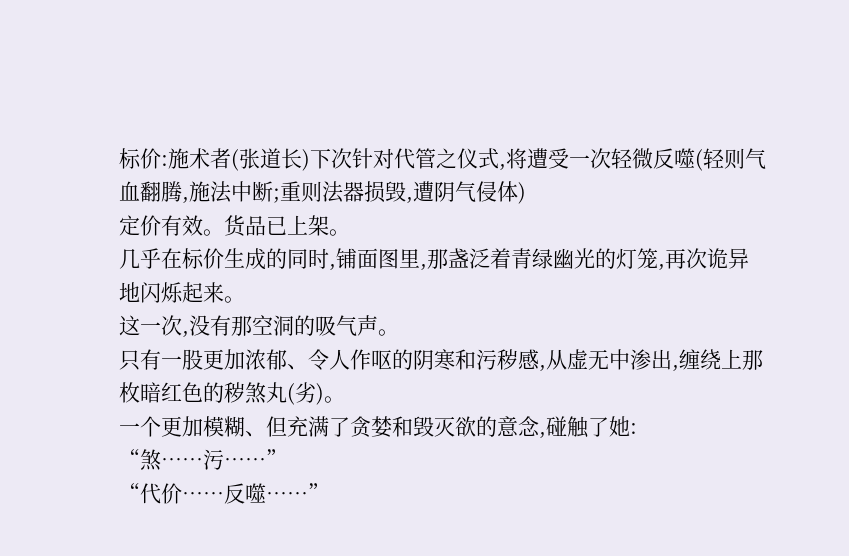标价:施术者(张道长)下次针对代管之仪式,将遭受一次轻微反噬(轻则气血翻腾,施法中断;重则法器损毁,遭阴气侵体)
定价有效。货品已上架。
几乎在标价生成的同时,铺面图里,那盏泛着青绿幽光的灯笼,再次诡异地闪烁起来。
这一次,没有那空洞的吸气声。
只有一股更加浓郁、令人作呕的阴寒和污秽感,从虚无中渗出,缠绕上那枚暗红色的秽煞丸(劣)。
一个更加模糊、但充满了贪婪和毁灭欲的意念,碰触了她:
“煞……污……”
“代价……反噬……”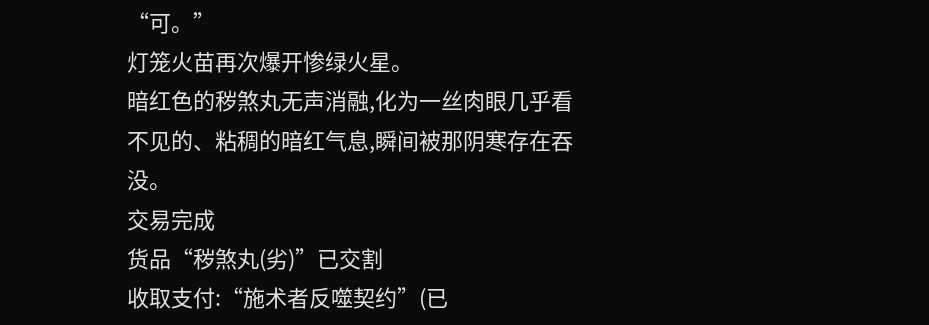“可。”
灯笼火苗再次爆开惨绿火星。
暗红色的秽煞丸无声消融,化为一丝肉眼几乎看不见的、粘稠的暗红气息,瞬间被那阴寒存在吞没。
交易完成
货品“秽煞丸(劣)”已交割
收取支付:“施术者反噬契约”(已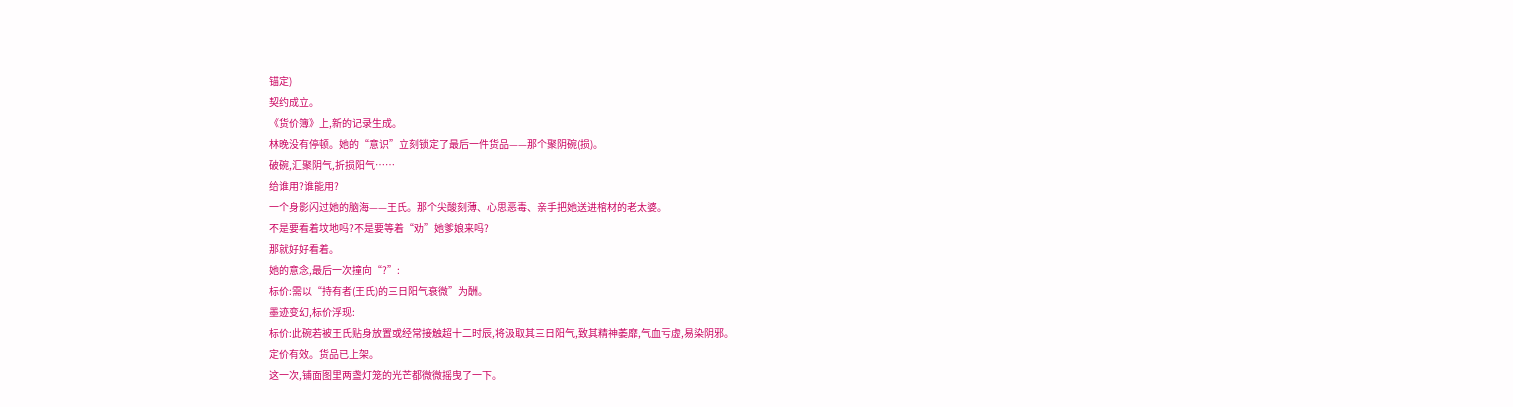锚定)
契约成立。
《货价簿》上,新的记录生成。
林晚没有停顿。她的“意识”立刻锁定了最后一件货品——那个聚阴碗(损)。
破碗,汇聚阴气,折损阳气……
给谁用?谁能用?
一个身影闪过她的脑海——王氏。那个尖酸刻薄、心思恶毒、亲手把她送进棺材的老太婆。
不是要看着坟地吗?不是要等着“劝”她爹娘来吗?
那就好好看着。
她的意念,最后一次撞向“?”:
标价:需以“持有者(王氏)的三日阳气衰微”为酬。
墨迹变幻,标价浮现:
标价:此碗若被王氏贴身放置或经常接触超十二时辰,将汲取其三日阳气,致其精神萎靡,气血亏虚,易染阴邪。
定价有效。货品已上架。
这一次,铺面图里两盏灯笼的光芒都微微摇曳了一下。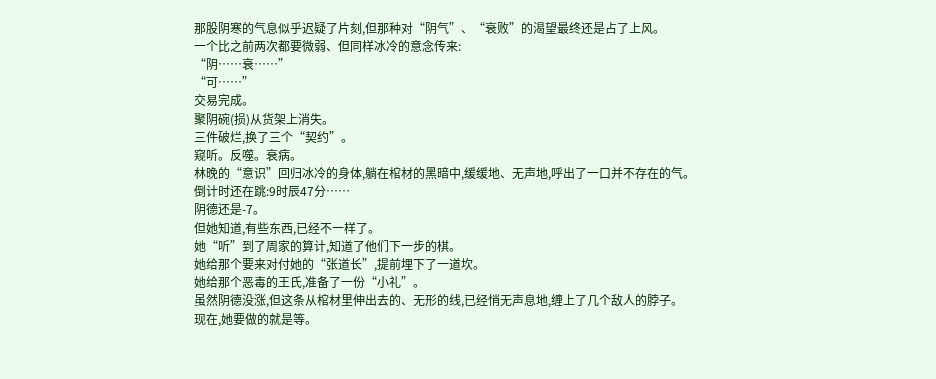那股阴寒的气息似乎迟疑了片刻,但那种对“阴气”、“衰败”的渴望最终还是占了上风。
一个比之前两次都要微弱、但同样冰冷的意念传来:
“阴……衰……”
“可……”
交易完成。
聚阴碗(损)从货架上消失。
三件破烂,换了三个“契约”。
窥听。反噬。衰病。
林晚的“意识”回归冰冷的身体,躺在棺材的黑暗中,缓缓地、无声地,呼出了一口并不存在的气。
倒计时还在跳:9时辰47分……
阴德还是-7。
但她知道,有些东西,已经不一样了。
她“听”到了周家的算计,知道了他们下一步的棋。
她给那个要来对付她的“张道长”,提前埋下了一道坎。
她给那个恶毒的王氏,准备了一份“小礼”。
虽然阴德没涨,但这条从棺材里伸出去的、无形的线,已经悄无声息地,缠上了几个敌人的脖子。
现在,她要做的就是等。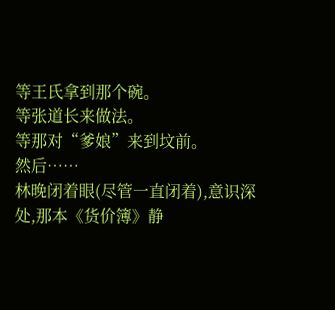等王氏拿到那个碗。
等张道长来做法。
等那对“爹娘”来到坟前。
然后……
林晚闭着眼(尽管一直闭着),意识深处,那本《货价簿》静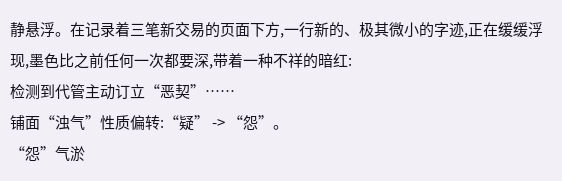静悬浮。在记录着三笔新交易的页面下方,一行新的、极其微小的字迹,正在缓缓浮现,墨色比之前任何一次都要深,带着一种不祥的暗红:
检测到代管主动订立“恶契”……
铺面“浊气”性质偏转:“疑” -> “怨”。
“怨”气淤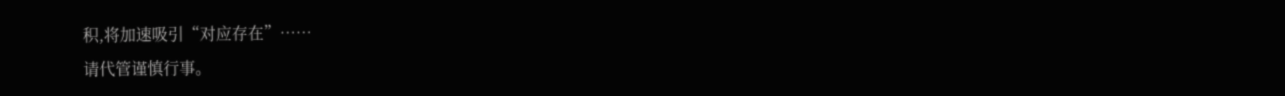积,将加速吸引“对应存在”……
请代管谨慎行事。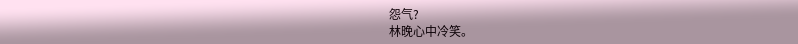怨气?
林晚心中冷笑。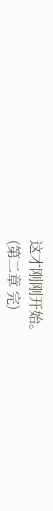这才刚刚开始。
(第二章 完)